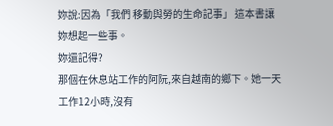妳說:因為「我們 移動與勞的生命記事」 這本書讓妳想起一些事。
妳還記得?
那個在休息站工作的阿阮,來自越南的鄉下。她一天工作12小時,沒有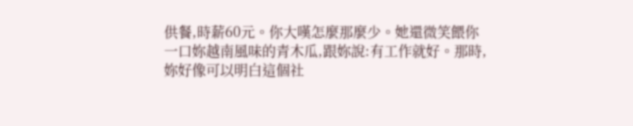供餐,時薪60元。你大嘆怎麼那麼少。她還微笑餵你一口妳越南風味的青木瓜,跟妳說:有工作就好。那時,妳好像可以明白這個社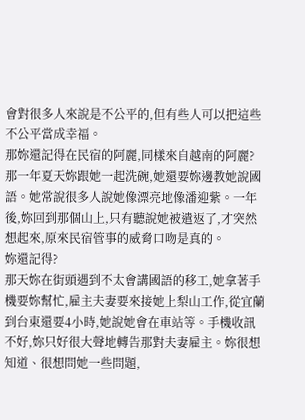會對很多人來說是不公平的,但有些人可以把這些不公平當成幸福。
那妳還記得在民宿的阿麗,同樣來自越南的阿麗?那一年夏天妳跟她一起洗碗,她還要妳邊教她說國語。她常說很多人說她像漂亮地像潘迎紫。一年後,妳回到那個山上,只有聽說她被遣返了,才突然想起來,原來民宿管事的威脅口吻是真的。
妳還記得?
那天妳在街頭遇到不太會講國語的移工,她拿著手機要妳幫忙,雇主夫妻要來接她上梨山工作,從宜蘭到台東還要4小時,她說她會在車站等。手機收訊不好,妳只好很大聲地轉告那對夫妻雇主。妳很想知道、很想問她一些問題,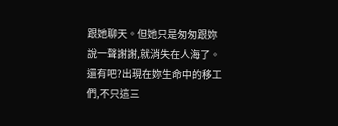跟她聊天。但她只是匆匆跟妳說一聲謝謝,就消失在人海了。
還有吧?出現在妳生命中的移工們,不只這三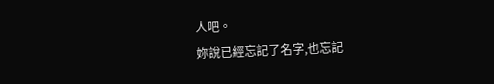人吧。
妳說已經忘記了名字,也忘記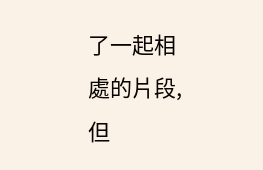了一起相處的片段,但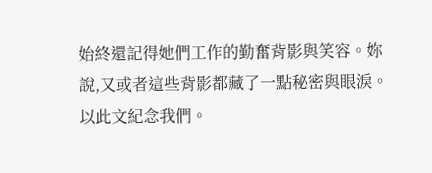始終還記得她們工作的勤奮背影與笑容。妳說,又或者這些背影都藏了一點秘密與眼淚。
以此文紀念我們。